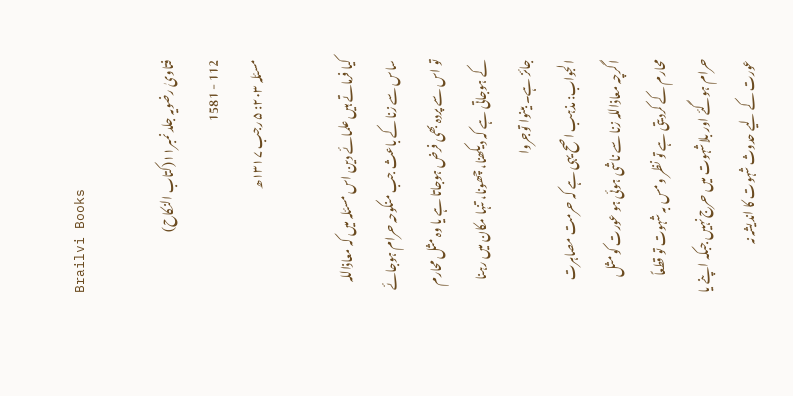Brailvi Books

فتاویٰ رضویہ جلد نمبر۱۱(کتاب النکاح)
112 - 1581
مسئلہ ۲۰۳: ۵ رجب ۱۳۱۷ھ

کیا فرماتے ہیں علمائے دین اس مسئلہ میں کہ معاذاللہ ساس سے زنا کے باعث جب منکوحہ حرام ہوجائے تو اس سے پردہ بھی فرض ہوجاتا ہے یا وہ مثل محارم کے ہوجاتی ہے کہ دیکھنا، چھونا، تنہا مکان میں رہنا جائز ہے۔ بینوا توجروا
الجواب: مذہب اصح یہی ہے کہ حرمت مصاہرت اگرچہ معاذاللہ زنا سے ناشی ہوئی ہو عورت کو مثل محارم کے کردیتی ہے تو نظر ومس بہ شہوت تو قطعاً حرام ہوگئے اور بلاشہوت میں حرج نہیں جبکہ اپنے یا عورت کے لیے حدوث شہوت کا اندیشہ نہ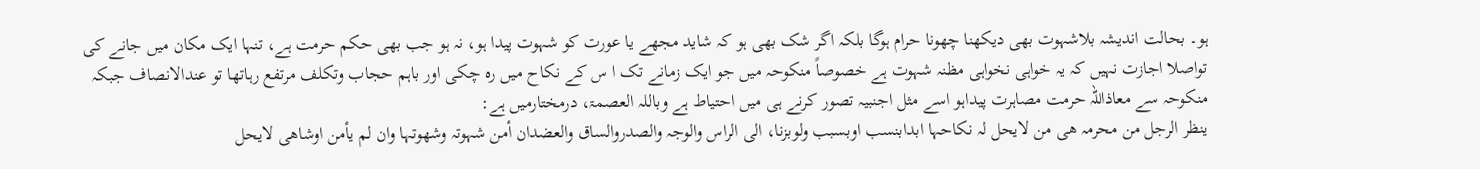ہو۔ بحالت اندیشہ بلاشہوت بھی دیکھنا چھونا حرام ہوگا بلکہ اگر شک بھی ہو کہ شاید مجھے یا عورت کو شہوت پیدا ہو، نہ ہو جب بھی حکم حرمت ہے، تنہا ایک مکان میں جانے کی تواصلا اجازت نہیں کہ یہ خواہی نخواہی مظنہ شہوت ہے خصوصاً منکوحہ میں جو ایک زمانے تک ا س کے نکاح میں رہ چکی اور باہم حجاب وتکلف مرتفع رہاتھا تو عندالانصاف جبکہ منکوحہ سے معاذاللہ حرمت مصاہرت پیداہو اسے مثل اجنبیہ تصور کرنے ہی میں احتیاط ہے وباللہ العصمۃ، درمختارمیں ہے:
ینظر الرجل من محرمہ ھی من لایحل لہ نکاحہا ابدابنسب اوبسبب ولوبزنا، الی الراس والوجہ والصدروالساق والعضدان أمن شہوتہ وشھوتہا وان لم یأمن اوشاھی لایحل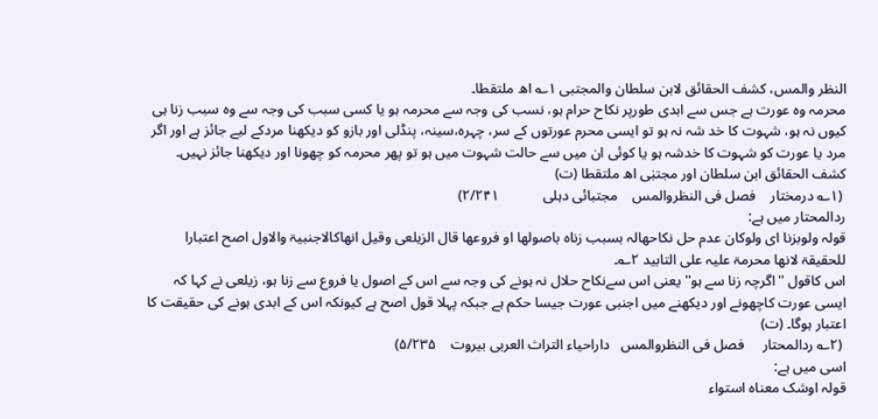النظر والمس، کشف الحقائق لابن سلطان والمجتبی ۱؎ اھ ملتقطا۔
محرمہ وہ عورت ہے جس سے ابدی طورپر نکاح حرام ہو، نسب کی وجہ سے محرمہ ہو یا کسی سبب کی وجہ سے وہ سبب زنا ہی کیوں نہ ہو، شہوت کا خد شہ نہ ہو تو ایسی محرم عورتوں کے سر، چہرہ،سینہ، پنڈلی اور بازو کو دیکھنا مردکے لیے جائز ہے اور اگر مرد یا عورت کو شہوت کا خدشہ ہو یا کوئی ان میں سے حالت شہوت میں ہو تو پھر محرمہ کو چھونا اور دیکھنا جائز نہیں۔ کشف الحقائق ابن سلطان اور مجتبٰی اھ ملتقطا (ت)
 (۱؎ درمختار    فصل فی النظروالمس    مجتبائی دہلی            ۲/۲۴۱)
ردالمحتار میں ہے:
قولہ ولوبزنا ای ولوکان عدم حل نکاحھالہ بسبب زناہ باصولھا او فروعھا قال الزیلعی وقیل انھاکالاجنبیۃ والاول اصح اعتبارا للحقیقۃ لانھا محرمۃ علیہ علی التابید ۲؎۔
اس کاقول ''اگرچہ زنا سے ہو'' یعنی اس سےنکاح حلال نہ ہونے کی وجہ سے اس کے اصول یا فروع سے زنا ہو، زیلعی نے کہا کہ ایسی عورت کاچھونے اور دیکھنے میں اجنبی عورت جیسا حکم ہے جبکہ پہلا قول اصح ہے کیونکہ اس کے ابدی ہونے کی حقیقت کا اعتبار ہوگا۔ (ت)
 (۲؎ ردالمحتار     فصل فی النظروالمس   داراحیاء التراث العربی بیروت    ۵/۲۳۵)
اسی میں ہے:
قولہ اوشک معناہ استواء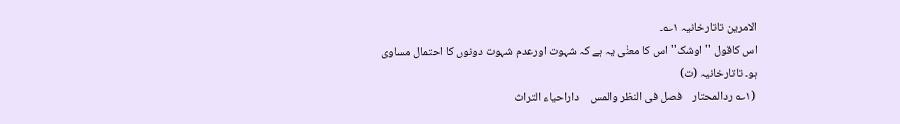الامرین تاتارخانیہ ۱؎۔
اس کاقول ''اوشک'' اس کا معنٰی یہ ہے کہ شہوت اورعدم شہوت دونوں کا احتمال مساوی ہو۔ تاتارخانیہ (ت)
 (۱؎ ردالمحتار    فصل فی النظر والمس    داراحیاء التراث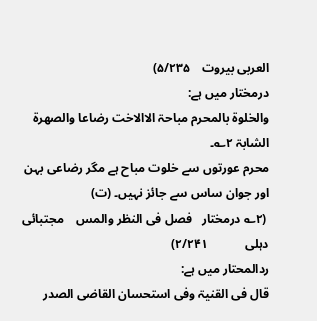العربی بیروت    ۵/۲۳۵)
درمختار میں ہے:
والخلوۃ بالمحرم مباحۃ الاالاخت رضاعا والصھرۃ الشابۃ ۲؎۔
محرم عورتوں سے خلوت مباح ہے مگر رضاعی بہن اور جوان ساس سے جائز نہیں۔ (ت)
 (۲؎ درمختار   فصل فی النظر والمس    مجتبائی دہلی            ۲/۲۴۱)
ردالمحتار میں ہے:
قال فی القنیۃ وفی استحسان القاضی الصدر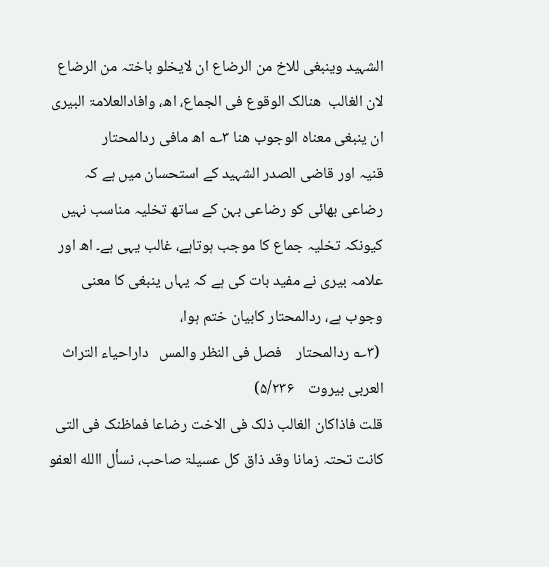الشہید وینبغی للاخ من الرضاع ان لایخلو باختہ من الرضاع لان الغالب  ھنالک الوقوع فی الجماع، اھ، وافادالعلامۃ البیری ان ینبغی معناہ الوجوب ھنا ۳؎ اھ مافی ردالمحتار
قنیہ اور قاضی الصدر الشہید کے استحسان میں ہے کہ رضاعی بھائی کو رضاعی بہن کے ساتھ تخلیہ مناسب نہیں کیونکہ تخلیہ جماع کا موجب ہوتاہے، غالب یہی ہے۔ اھ اور علامہ بیری نے مفید بات کی ہے کہ یہاں ینبغی کا معنی وجوب ہے، ردالمحتار کابیان ختم ہوا،
 (۳؎ ردالمحتار    فصل فی النظر والمس   داراحیاء التراث العربی بیروت    ۵/۲۳۶)
قلت فاذاکان الغالب ذلک فی الاخت رضاعا فماظنک فی التی کانت تحتہ زمانا وقد ذاق کل عسیلۃ صاحب، نسأل االله العفو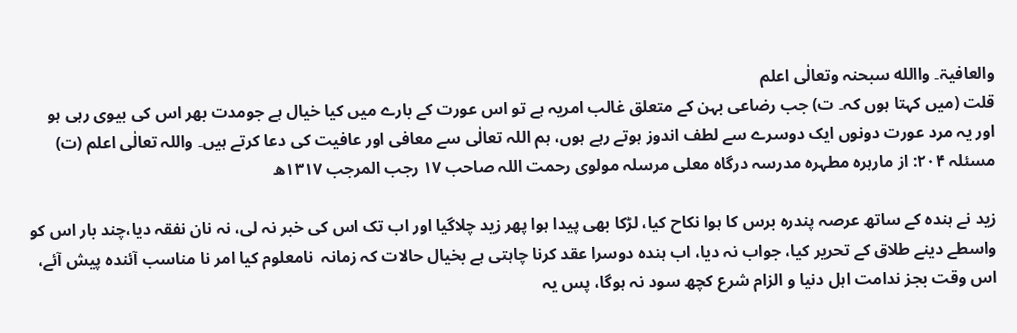والعافیۃ۔ واالله سبحنہ وتعالٰی اعلم
قلت (میں کہتا ہوں کہ۔ ت) جب رضاعی بہن کے متعلق غالب امریہ ہے تو اس عورت کے بارے میں کیا خیال ہے جومدت بھر اس کی بیوی رہی ہو اور یہ مرد عورت دونوں ایک دوسرے سے لطف اندوز ہوتے رہے ہوں، ہم اللہ تعالٰی سے معافی اور عافیت کی دعا کرتے ہیں۔ واللہ تعالٰی اعلم (ت)
مسئلہ ۲۰۴: از مارہرہ مطہرہ مدرسہ درگاہ معلی مرسلہ مولوی رحمت اللہ صاحب ۱۷ رجب المرجب ۱۳۱۷ھ

زید نے ہندہ کے ساتھ عرصہ پندرہ برس کا ہوا نکاح کیا، لڑکا بھی پیدا ہوا پھر زید چلاگیا اور اب تک اس کی خبر نہ لی، نہ نان نفقہ دیا،چند بار اس کو واسطے دینے طلاق کے تحریر کیا، جواب نہ دیا، اب ہندہ دوسرا عقد کرنا چاہتی ہے بخیال حالات کہ زمانہ  نامعلوم کیا امر نا مناسب آئندہ پیش آئے، اس وقت بجز ندامت اہل دنیا و الزام شرع کچھ سود نہ ہوگا، پس یہ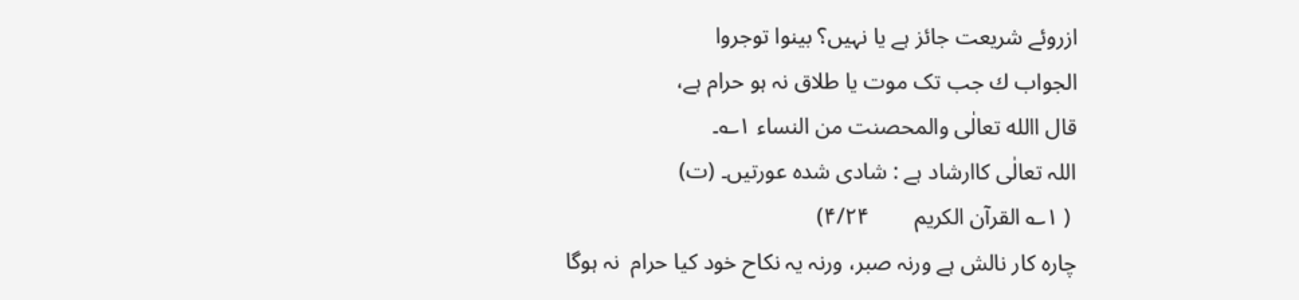ازروئے شریعت جائز ہے یا نہیں؟ بینوا توجروا
الجواب ك جب تک موت یا طلاق نہ ہو حرام ہے،
قال االله تعالٰی والمحصنت من النساء ۱؎۔
اللہ تعالٰی کاارشاد ہے : شادی شدہ عورتیں۔ (ت)
 ( ۱؎ القرآن الکریم        ۴/۲۴)
چارہ کار نالش ہے ورنہ صبر، ورنہ یہ نکاح خود کیا حرام  نہ ہوگا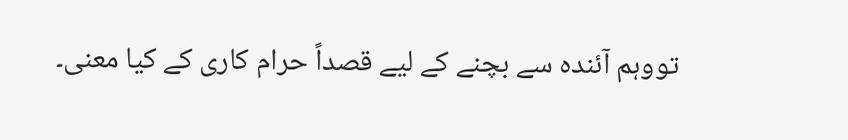تووہم آئندہ سے بچنے کے لیے قصداً حرام کاری کے کیا معنی۔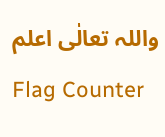واللہ تعالٰی اعلم
Flag Counter